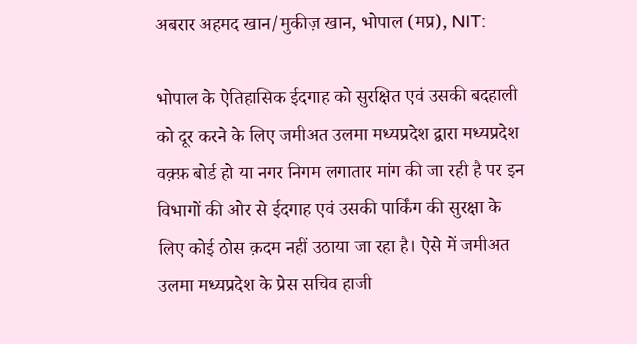अबरार अहमद खान/मुकीज़ खान, भोपाल (मप्र), NIT:

भोपाल के ऐतिहासिक ईदगाह को सुरक्षित एवं उसकी बदहाली को दूर करने के लिए जमीअत उलमा मध्यप्रदेश द्वारा मध्यप्रदेश वक़्फ़ बोर्ड हो या नगर निगम लगातार मांग की जा रही है पर इन विभागों की ओर से ईदगाह एवं उसकी पार्किंग की सुरक्षा के लिए कोई ठोस क़दम नहीं उठाया जा रहा है। ऐसे में जमीअत उलमा मध्यप्रदेश के प्रेस सचिव हाजी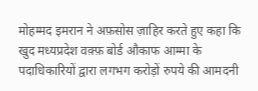मोहम्मद इमरान ने अफ़सोस ज़ाहिर करते हुए कहा कि खुद मध्यप्रदेश वक़्फ़ बोर्ड औकाफ आम्मा के पदाधिकारियों द्वारा लगभग करोड़ों रुपये की आमदनी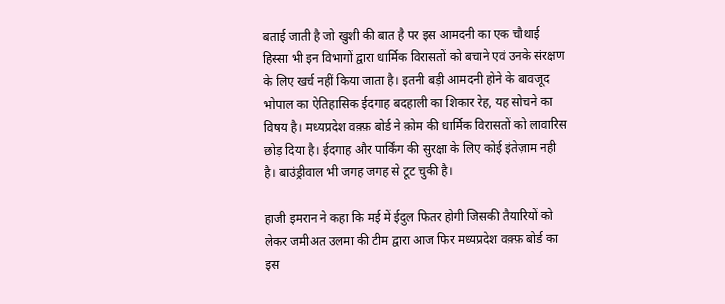बताई जाती है जो खुशी की बात है पर इस आमदनी का एक चौथाई हिस्सा भी इन विभागों द्वारा धार्मिक विरासतों को बचाने एवं उनके संरक्षण के लिए खर्च नहीं किया जाता है। इतनी बड़ी आमदनी होने के बावजूद भोपाल का ऐतिहासिक ईदगाह बदहाली का शिकार रेह, यह सोचने का विषय है। मध्यप्रदेश वक़्फ़ बोर्ड ने क़ोम की धार्मिक विरासतों को लावारिस छोड़ दिया है। ईदगाह और पार्किंग की सुरक्षा के लिए कोई इंतेज़ाम नही है। बाउंड्रीवाल भी जगह जगह से टूट चुकी है।

हाजी इमरान ने कहा कि मई में ईदुल फितर होगी जिसकी तैयारियों को लेकर जमीअत उलमा की टीम द्वारा आज फिर मध्यप्रदेश वक़्फ़ बोर्ड का इस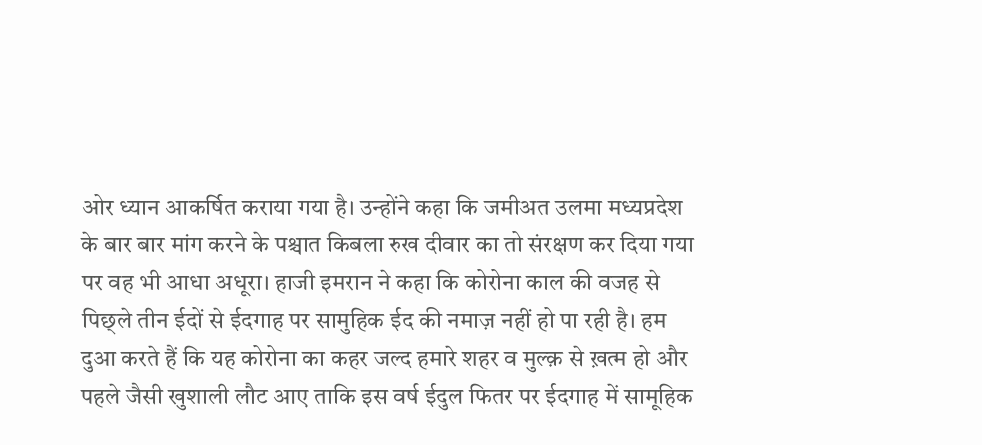ओर ध्यान आकर्षित कराया गया है। उन्होंने कहा कि जमीअत उलमा मध्यप्रदेश के बार बार मांग करने के पश्चात किबला रुख दीवार का तो संरक्षण कर दिया गया पर वह भी आधा अधूरा। हाजी इमरान ने कहा कि कोरोना काल की वजह से पिछ्ले तीन ईदों से ईदगाह पर सामुहिक ईद की नमाज़ नहीं हो पा रही है। हम दुआ करते हैं कि यह कोरोना का कहर जल्द हमारे शहर व मुल्क़ से ख़त्म हो और पहले जैसी खुशाली लौट आए ताकि इस वर्ष ईदुल फितर पर ईदगाह में सामूहिक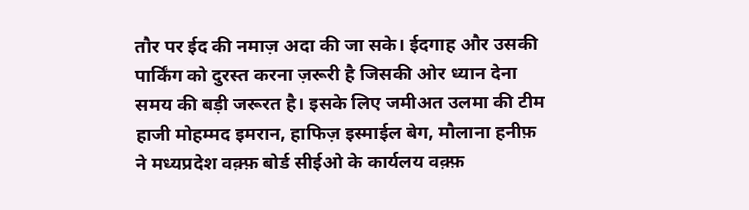तौर पर ईद की नमाज़ अदा की जा सके। ईदगाह और उसकी पार्किंग को दुरस्त करना ज़रूरी है जिसकी ओर ध्यान देना समय की बड़ी जरूरत है। इसके लिए जमीअत उलमा की टीम हाजी मोहम्मद इमरान, हाफिज़ इस्माईल बेग, मौलाना हनीफ़ ने मध्यप्रदेश वक़्फ़ बोर्ड सीईओ के कार्यलय वक़्फ़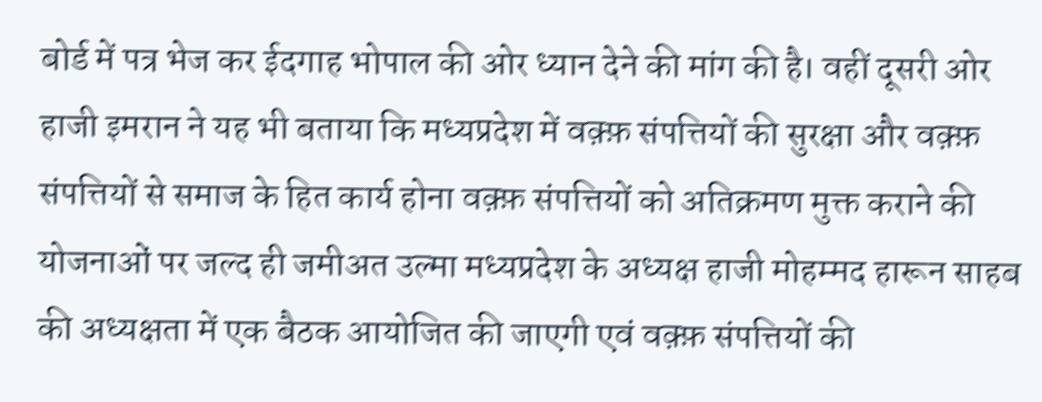बोर्ड में पत्र भेज कर ईदगाह भोपाल की ओर ध्यान देने की मांग की है। वहीं दूसरी ओर हाजी इमरान ने यह भी बताया कि मध्यप्रदेश में वक़्फ़ संपत्तियों की सुरक्षा और वक़्फ़ संपत्तियों से समाज के हित कार्य होना वक़्फ़ संपत्तियों को अतिक्रमण मुक्त कराने की योजनाओं पर जल्द ही जमीअत उल्मा मध्यप्रदेश के अध्यक्ष हाजी मोहम्मद हारून साहब की अध्यक्षता में एक बैठक आयोजित की जाएगी एवं वक़्फ़ संपत्तियों की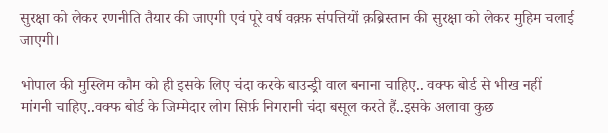सुरक्षा को लेकर रणनीति तैयार की जाएगी एवं पूरे वर्ष वक़्फ़ संपत्तियों क़ब्रिस्तान की सुरक्षा को लेकर मुहिम चलाई जाएगी।

भोपाल की मुस्लिम कौम को ही इसके लिए चंदा करके बाउन्ड्री वाल बनाना चाहिए.. वक्फ बोर्ड से भीख नहीं मांगनी चाहिए..वक्फ बोर्ड के जिम्मेदार लोग सिर्फ़ निगरानी चंदा बसूल करते हैं..इसके अलावा कुछ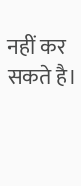नहीं कर सकते है।